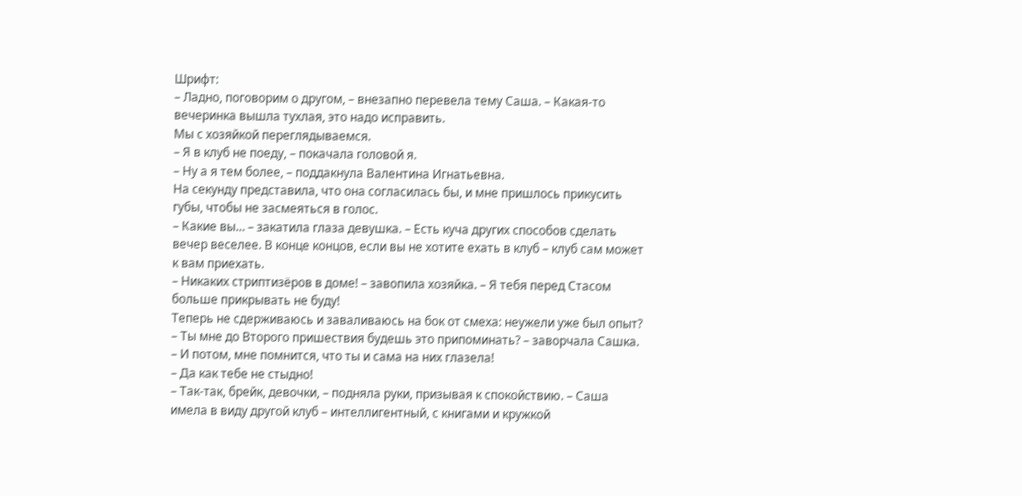Шрифт:
– Ладно, поговорим о другом, – внезапно перевела тему Саша. – Какая-то вечеринка вышла тухлая, это надо исправить.
Мы с хозяйкой переглядываемся.
– Я в клуб не поеду, – покачала головой я.
– Ну а я тем более, – поддакнула Валентина Игнатьевна.
На секунду представила, что она согласилась бы, и мне пришлось прикусить губы, чтобы не засмеяться в голос.
– Какие вы… – закатила глаза девушка. – Есть куча других способов сделать вечер веселее. В конце концов, если вы не хотите ехать в клуб – клуб сам может к вам приехать.
– Никаких стриптизёров в доме! – завопила хозяйка. – Я тебя перед Стасом больше прикрывать не буду!
Теперь не сдерживаюсь и заваливаюсь на бок от смеха: неужели уже был опыт?
– Ты мне до Второго пришествия будешь это припоминать? – заворчала Сашка. – И потом, мне помнится, что ты и сама на них глазела!
– Да как тебе не стыдно!
– Так-так, брейк, девочки, – подняла руки, призывая к спокойствию. – Саша имела в виду другой клуб – интеллигентный, с книгами и кружкой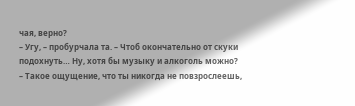чая, верно?
– Угу, – пробурчала та. – Чтоб окончательно от скуки подохнуть… Ну, хотя бы музыку и алкоголь можно?
– Такое ощущение, что ты никогда не повзрослеешь,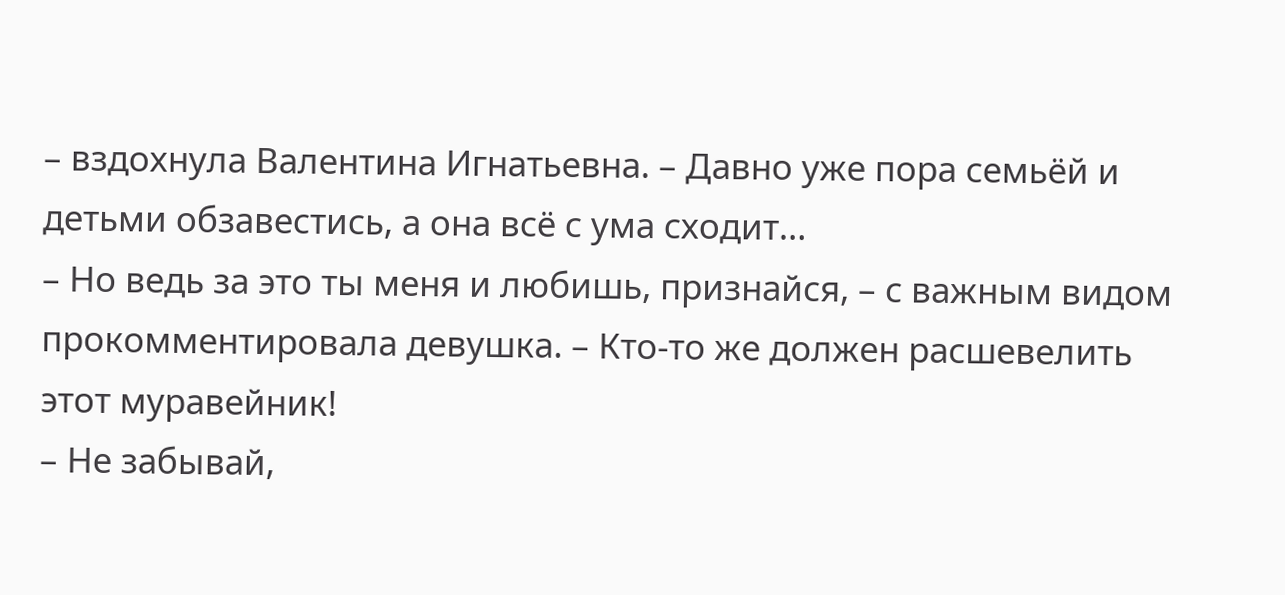– вздохнула Валентина Игнатьевна. – Давно уже пора семьёй и детьми обзавестись, а она всё с ума сходит…
– Но ведь за это ты меня и любишь, признайся, – с важным видом прокомментировала девушка. – Кто-то же должен расшевелить этот муравейник!
– Не забывай,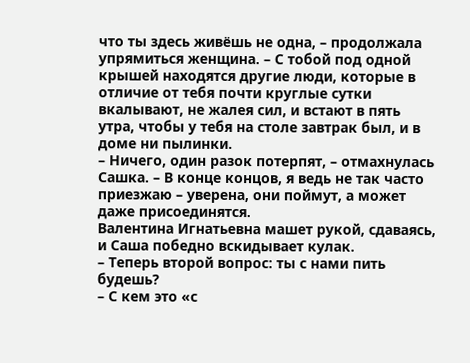что ты здесь живёшь не одна, – продолжала упрямиться женщина. – С тобой под одной крышей находятся другие люди, которые в отличие от тебя почти круглые сутки вкалывают, не жалея сил, и встают в пять утра, чтобы у тебя на столе завтрак был, и в доме ни пылинки.
– Ничего, один разок потерпят, – отмахнулась Сашка. – В конце концов, я ведь не так часто приезжаю – уверена, они поймут, а может даже присоединятся.
Валентина Игнатьевна машет рукой, сдаваясь, и Саша победно вскидывает кулак.
– Теперь второй вопрос: ты с нами пить будешь?
– С кем это «с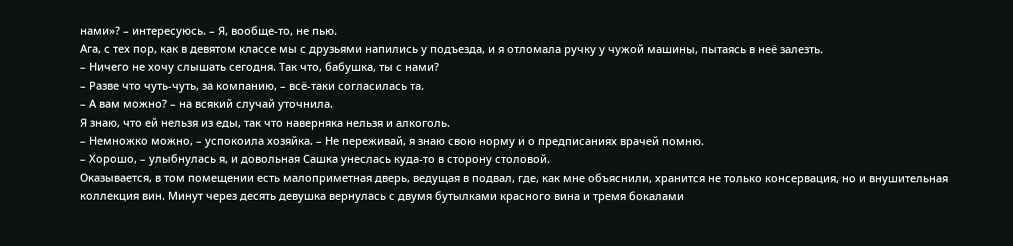нами»? – интересуюсь. – Я, вообще-то, не пью.
Ага, с тех пор, как в девятом классе мы с друзьями напились у подъезда, и я отломала ручку у чужой машины, пытаясь в неё залезть.
– Ничего не хочу слышать сегодня. Так что, бабушка, ты с нами?
– Разве что чуть-чуть, за компанию, – всё-таки согласилась та.
– А вам можно? – на всякий случай уточнила.
Я знаю, что ей нельзя из еды, так что наверняка нельзя и алкоголь.
– Немножко можно, – успокоила хозяйка. – Не переживай, я знаю свою норму и о предписаниях врачей помню.
– Хорошо, – улыбнулась я, и довольная Сашка унеслась куда-то в сторону столовой.
Оказывается, в том помещении есть малоприметная дверь, ведущая в подвал, где, как мне объяснили, хранится не только консервация, но и внушительная коллекция вин. Минут через десять девушка вернулась с двумя бутылками красного вина и тремя бокалами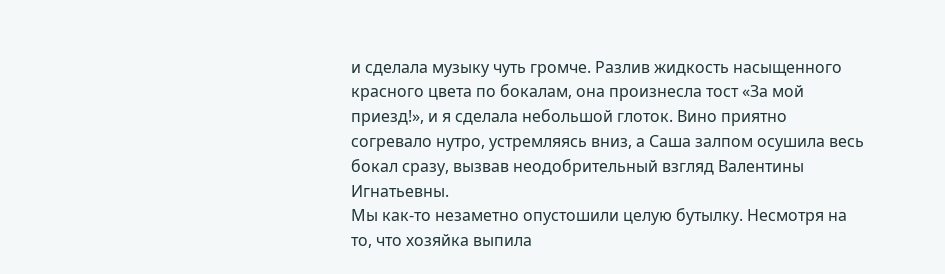и сделала музыку чуть громче. Разлив жидкость насыщенного красного цвета по бокалам, она произнесла тост «За мой приезд!», и я сделала небольшой глоток. Вино приятно согревало нутро, устремляясь вниз, а Саша залпом осушила весь бокал сразу, вызвав неодобрительный взгляд Валентины Игнатьевны.
Мы как-то незаметно опустошили целую бутылку. Несмотря на то, что хозяйка выпила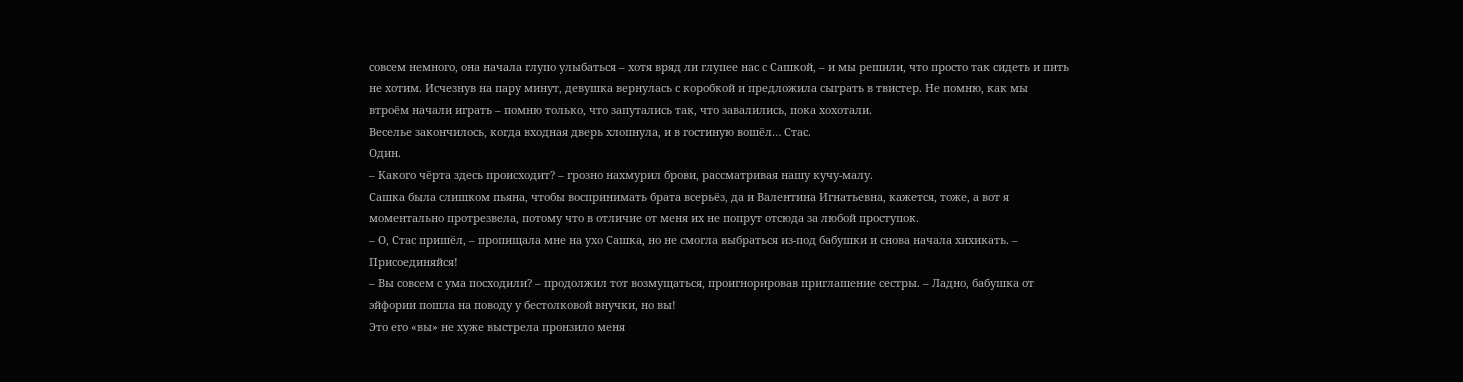совсем немного, она начала глупо улыбаться – хотя вряд ли глупее нас с Сашкой, – и мы решили, что просто так сидеть и пить не хотим. Исчезнув на пару минут, девушка вернулась с коробкой и предложила сыграть в твистер. Не помню, как мы втроём начали играть – помню только, что запутались так, что завалились, пока хохотали.
Веселье закончилось, когда входная дверь хлопнула, и в гостиную вошёл… Стас.
Один.
– Какого чёрта здесь происходит? – грозно нахмурил брови, рассматривая нашу кучу-малу.
Сашка была слишком пьяна, чтобы воспринимать брата всерьёз, да и Валентина Игнатьевна, кажется, тоже, а вот я моментально протрезвела, потому что в отличие от меня их не попрут отсюда за любой проступок.
– О, Стас пришёл, – пропищала мне на ухо Сашка, но не смогла выбраться из-под бабушки и снова начала хихикать. – Присоединяйся!
– Вы совсем с ума посходили? – продолжил тот возмущаться, проигнорировав приглашение сестры. – Ладно, бабушка от эйфории пошла на поводу у бестолковой внучки, но вы!
Это его «вы» не хуже выстрела пронзило меня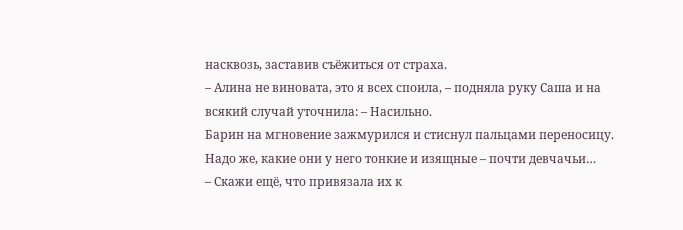насквозь, заставив съёжиться от страха.
– Алина не виновата, это я всех споила, – подняла руку Саша и на всякий случай уточнила: – Насильно.
Барин на мгновение зажмурился и стиснул пальцами переносицу.
Надо же, какие они у него тонкие и изящные – почти девчачьи…
– Скажи ещё, что привязала их к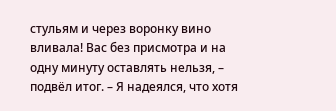стульям и через воронку вино вливала! Вас без присмотра и на одну минуту оставлять нельзя, – подвёл итог. – Я надеялся, что хотя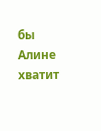бы Алине хватит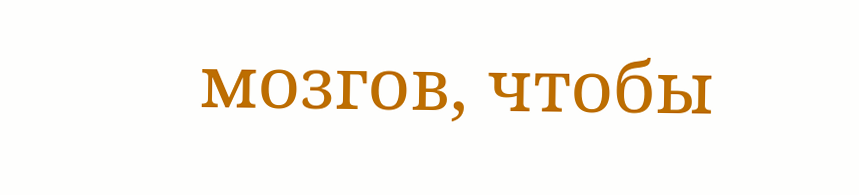мозгов, чтобы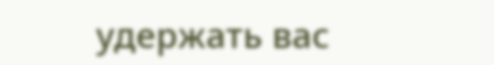удержать вас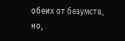обеих от безумств, но,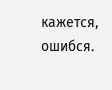кажется, ошибся.